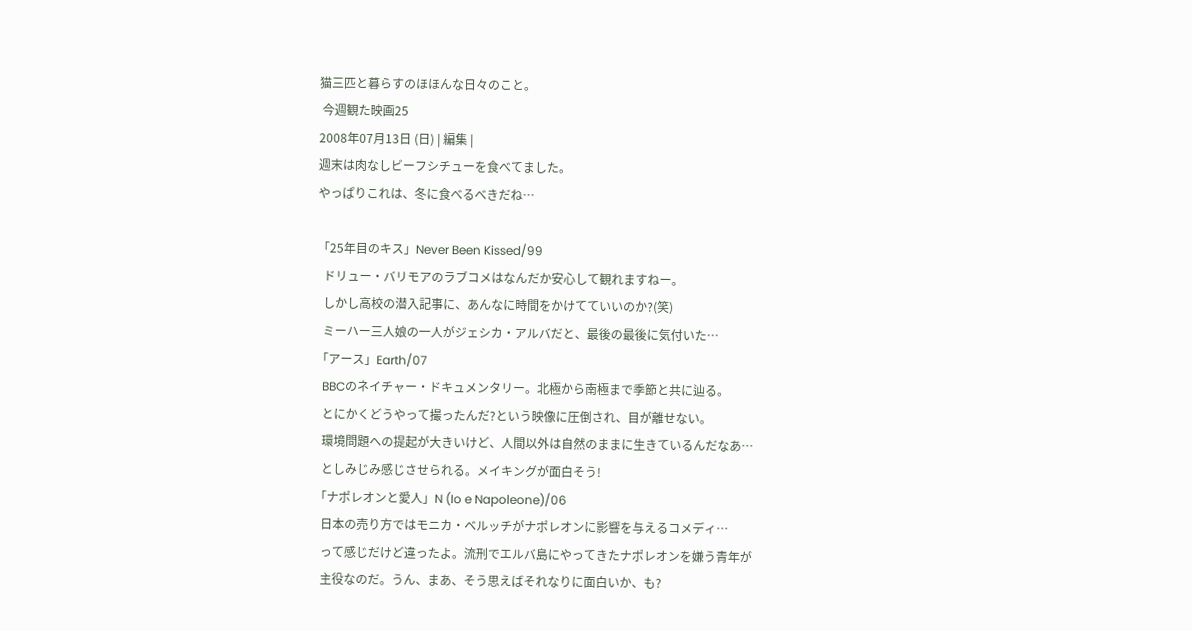猫三匹と暮らすのほほんな日々のこと。
 今週観た映画25
2008年07月13日 (日) | 編集 |
週末は肉なしビーフシチューを食べてました。
やっぱりこれは、冬に食べるべきだね…

「25年目のキス」Never Been Kissed/99
  ドリュー・バリモアのラブコメはなんだか安心して観れますねー。
  しかし高校の潜入記事に、あんなに時間をかけてていいのか?(笑)
  ミーハー三人娘の一人がジェシカ・アルバだと、最後の最後に気付いた…
「アース」Earth/07
  BBCのネイチャー・ドキュメンタリー。北極から南極まで季節と共に辿る。
  とにかくどうやって撮ったんだ?という映像に圧倒され、目が離せない。
  環境問題への提起が大きいけど、人間以外は自然のままに生きているんだなあ…
  としみじみ感じさせられる。メイキングが面白そう!
「ナポレオンと愛人」N (Io e Napoleone)/06
  日本の売り方ではモニカ・ベルッチがナポレオンに影響を与えるコメディ…
  って感じだけど違ったよ。流刑でエルバ島にやってきたナポレオンを嫌う青年が
  主役なのだ。うん、まあ、そう思えばそれなりに面白いか、も?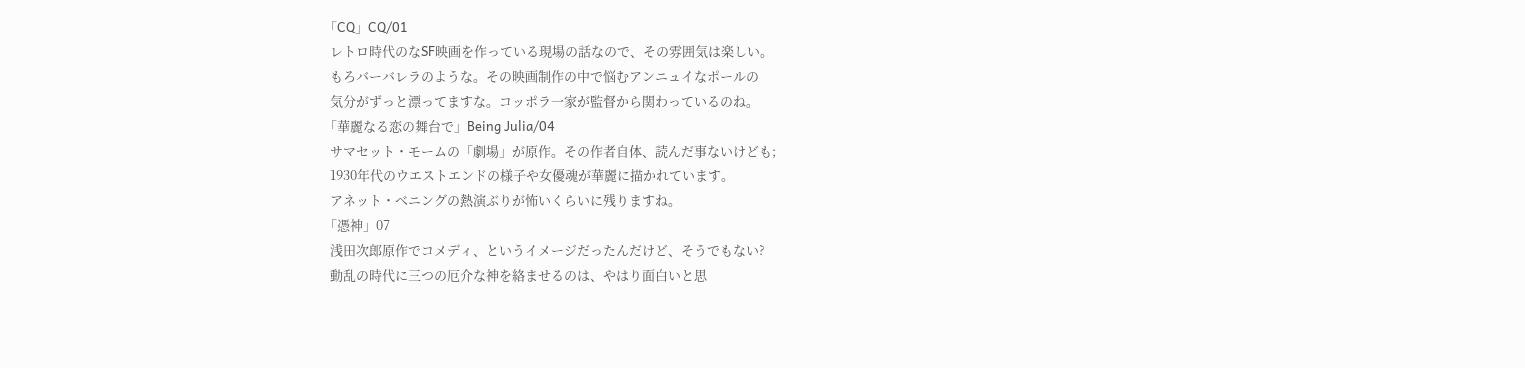「CQ」CQ/01
  レトロ時代のなSF映画を作っている現場の話なので、その雰囲気は楽しい。
  もろバーバレラのような。その映画制作の中で悩むアンニュイなポールの
  気分がずっと漂ってますな。コッポラ一家が監督から関わっているのね。
「華麗なる恋の舞台で」Being Julia/04
  サマセット・モームの「劇場」が原作。その作者自体、読んだ事ないけども;
  1930年代のウエストエンドの様子や女優魂が華麗に描かれています。
  アネット・べニングの熱演ぶりが怖いくらいに残りますね。
「憑神」07
  浅田次郎原作でコメディ、というイメージだったんだけど、そうでもない?
  動乱の時代に三つの厄介な神を絡ませるのは、やはり面白いと思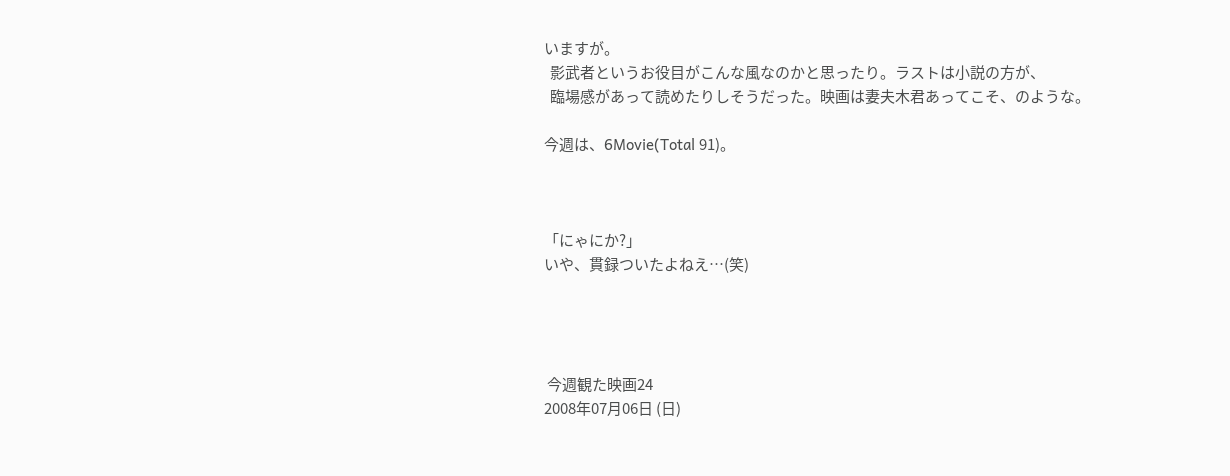いますが。
  影武者というお役目がこんな風なのかと思ったり。ラストは小説の方が、
  臨場感があって読めたりしそうだった。映画は妻夫木君あってこそ、のような。

今週は、6Movie(Total 91)。



「にゃにか?」
いや、貫録ついたよねえ…(笑)




 今週観た映画24
2008年07月06日 (日)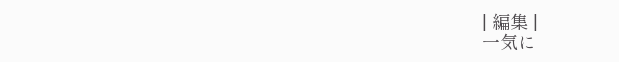| 編集 |
一気に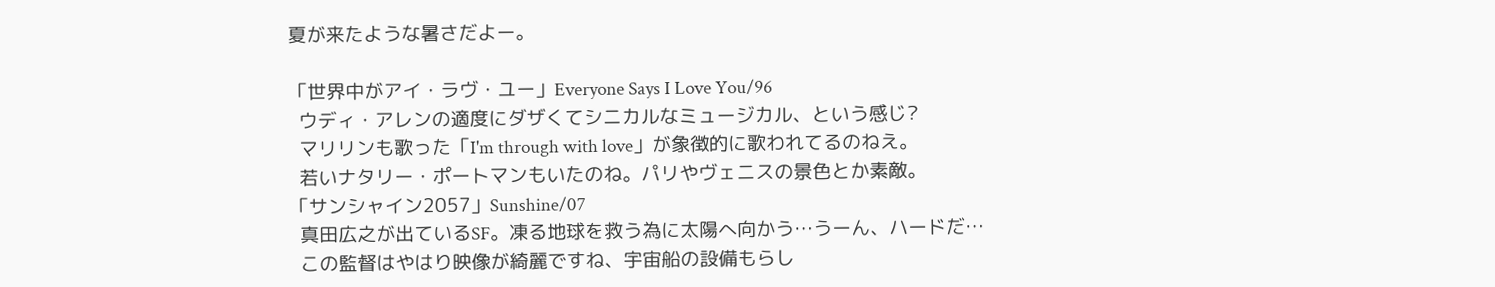夏が来たような暑さだよー。

「世界中がアイ・ラヴ・ユー」Everyone Says I Love You/96
  ウディ・アレンの適度にダザくてシニカルなミュージカル、という感じ?
  マリリンも歌った「I'm through with love」が象徴的に歌われてるのねえ。
  若いナタリー・ポートマンもいたのね。パリやヴェニスの景色とか素敵。
「サンシャイン2057」Sunshine/07
  真田広之が出ているSF。凍る地球を救う為に太陽へ向かう…うーん、ハードだ…
  この監督はやはり映像が綺麗ですね、宇宙船の設備もらし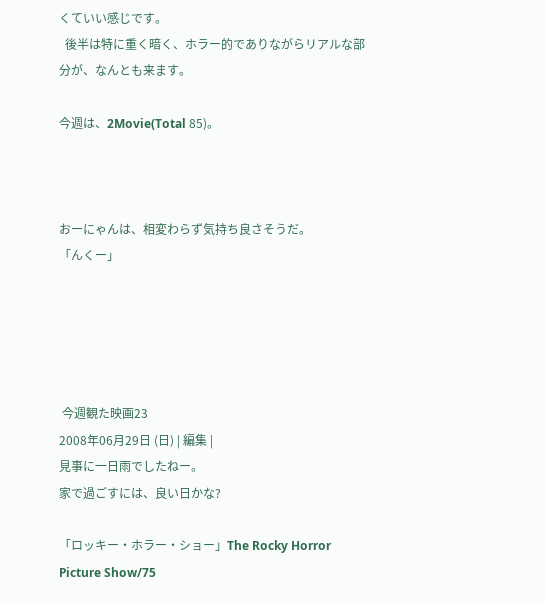くていい感じです。
  後半は特に重く暗く、ホラー的でありながらリアルな部分が、なんとも来ます。

今週は、2Movie(Total 85)。



おーにゃんは、相変わらず気持ち良さそうだ。
「んくー」





 今週観た映画23
2008年06月29日 (日) | 編集 |
見事に一日雨でしたねー。
家で過ごすには、良い日かな?

「ロッキー・ホラー・ショー」The Rocky Horror Picture Show/75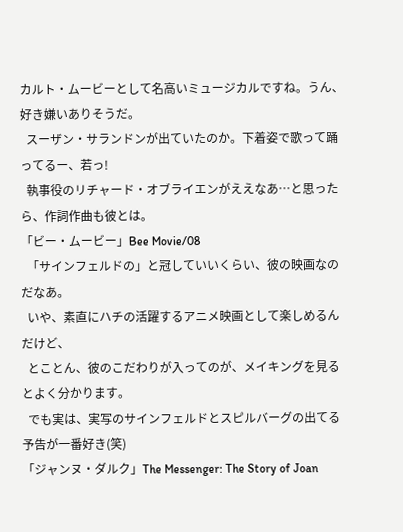カルト・ムービーとして名高いミュージカルですね。うん、好き嫌いありそうだ。
  スーザン・サランドンが出ていたのか。下着姿で歌って踊ってるー、若っ!
  執事役のリチャード・オブライエンがええなあ…と思ったら、作詞作曲も彼とは。
「ビー・ムービー」Bee Movie/08
  「サインフェルドの」と冠していいくらい、彼の映画なのだなあ。
  いや、素直にハチの活躍するアニメ映画として楽しめるんだけど、
  とことん、彼のこだわりが入ってのが、メイキングを見るとよく分かります。
  でも実は、実写のサインフェルドとスピルバーグの出てる予告が一番好き(笑)
「ジャンヌ・ダルク」The Messenger: The Story of Joan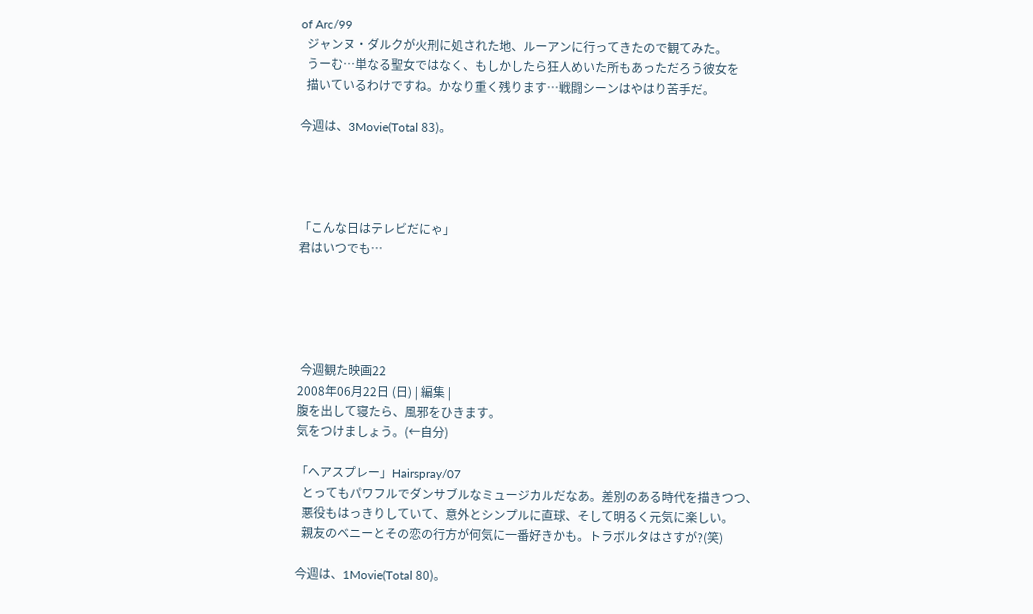of Arc/99
  ジャンヌ・ダルクが火刑に処された地、ルーアンに行ってきたので観てみた。
  うーむ…単なる聖女ではなく、もしかしたら狂人めいた所もあっただろう彼女を
  描いているわけですね。かなり重く残ります…戦闘シーンはやはり苦手だ。

今週は、3Movie(Total 83)。




「こんな日はテレビだにゃ」
君はいつでも…





 今週観た映画22
2008年06月22日 (日) | 編集 |
腹を出して寝たら、風邪をひきます。
気をつけましょう。(←自分)

「ヘアスプレー」Hairspray/07
  とってもパワフルでダンサブルなミュージカルだなあ。差別のある時代を描きつつ、
  悪役もはっきりしていて、意外とシンプルに直球、そして明るく元気に楽しい。
  親友のベニーとその恋の行方が何気に一番好きかも。トラボルタはさすが?(笑)

今週は、1Movie(Total 80)。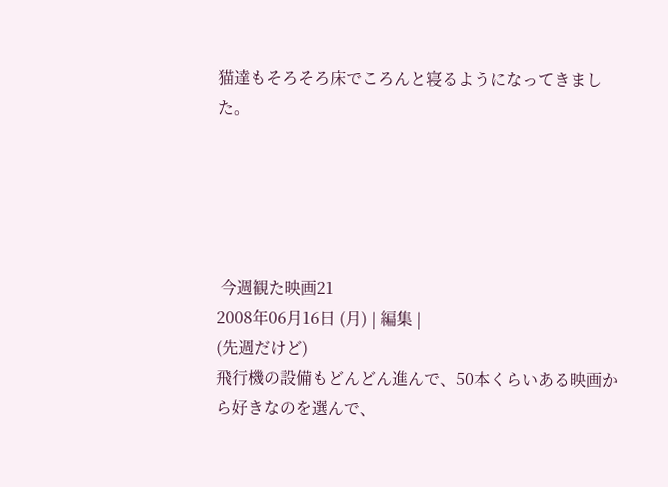猫達もそろそろ床でころんと寝るようになってきました。





 今週観た映画21
2008年06月16日 (月) | 編集 |
(先週だけど)
飛行機の設備もどんどん進んで、50本くらいある映画から好きなのを選んで、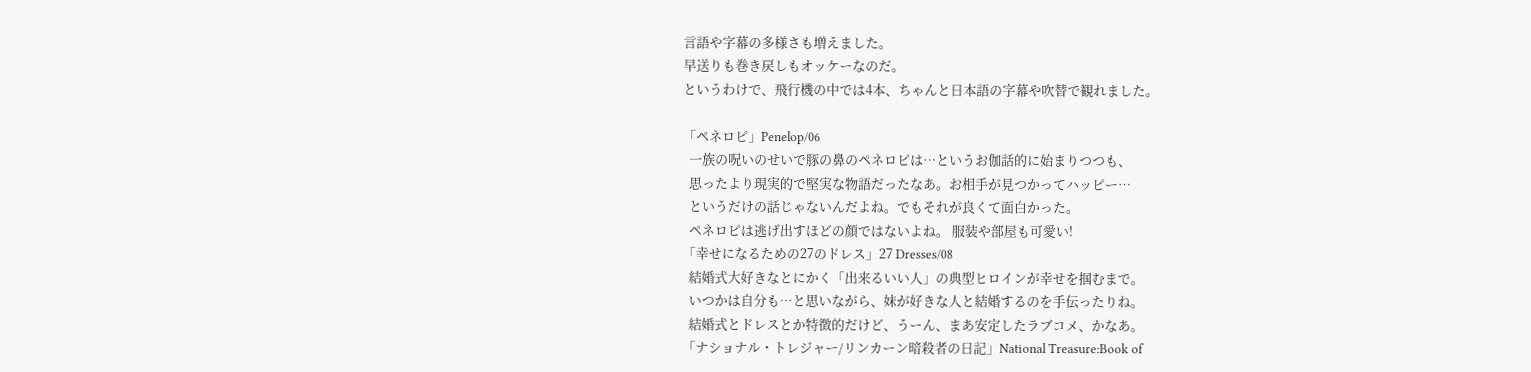言語や字幕の多様さも増えました。
早送りも巻き戻しもオッケーなのだ。
というわけで、飛行機の中では4本、ちゃんと日本語の字幕や吹替で観れました。

「ペネロピ」Penelop/06
  一族の呪いのせいで豚の鼻のペネロピは…というお伽話的に始まりつつも、
  思ったより現実的で堅実な物語だったなあ。お相手が見つかってハッピー…
  というだけの話じゃないんだよね。でもそれが良くて面白かった。
  ペネロピは逃げ出すほどの顔ではないよね。 服装や部屋も可愛い!
「幸せになるための27のドレス」27 Dresses/08
  結婚式大好きなとにかく「出来るいい人」の典型ヒロインが幸せを掴むまで。
  いつかは自分も…と思いながら、妹が好きな人と結婚するのを手伝ったりね。
  結婚式とドレスとか特徴的だけど、うーん、まあ安定したラブコメ、かなあ。
「ナショナル・トレジャー/リンカーン暗殺者の日記」National Treasure:Book of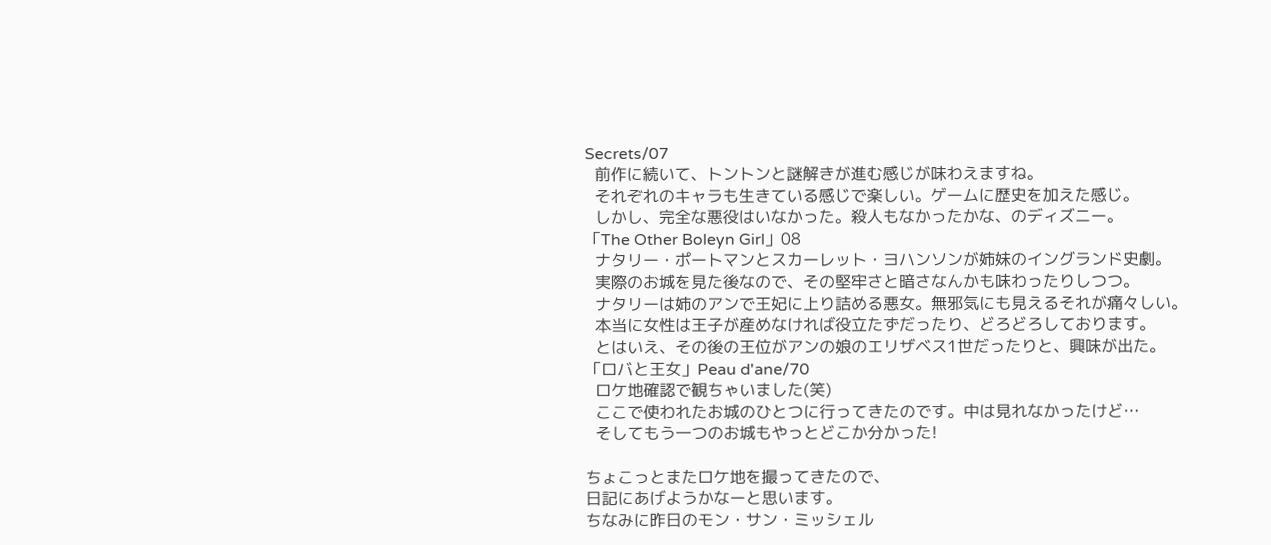Secrets/07
  前作に続いて、トントンと謎解きが進む感じが味わえますね。
  それぞれのキャラも生きている感じで楽しい。ゲームに歴史を加えた感じ。
  しかし、完全な悪役はいなかった。殺人もなかったかな、のディズニー。
「The Other Boleyn Girl」08
  ナタリー・ポートマンとスカーレット・ヨハンソンが姉妹のイングランド史劇。
  実際のお城を見た後なので、その堅牢さと暗さなんかも味わったりしつつ。
  ナタリーは姉のアンで王妃に上り詰める悪女。無邪気にも見えるそれが痛々しい。
  本当に女性は王子が産めなければ役立たずだったり、どろどろしております。
  とはいえ、その後の王位がアンの娘のエリザベス1世だったりと、興味が出た。
「ロバと王女」Peau d'ane/70
  ロケ地確認で観ちゃいました(笑)
  ここで使われたお城のひとつに行ってきたのです。中は見れなかったけど…
  そしてもう一つのお城もやっとどこか分かった!

ちょこっとまたロケ地を撮ってきたので、
日記にあげようかなーと思います。
ちなみに昨日のモン・サン・ミッシェル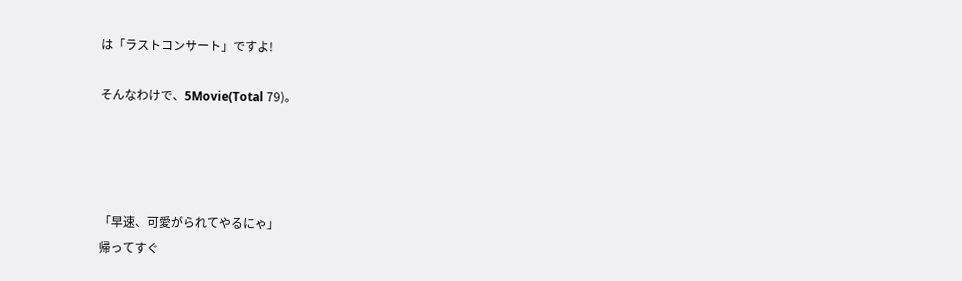は「ラストコンサート」ですよ!

そんなわけで、5Movie(Total 79)。




「早速、可愛がられてやるにゃ」
帰ってすぐ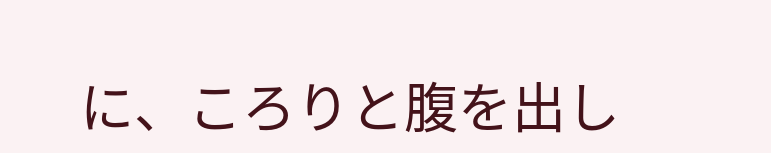に、ころりと腹を出し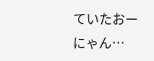ていたおーにゃん…